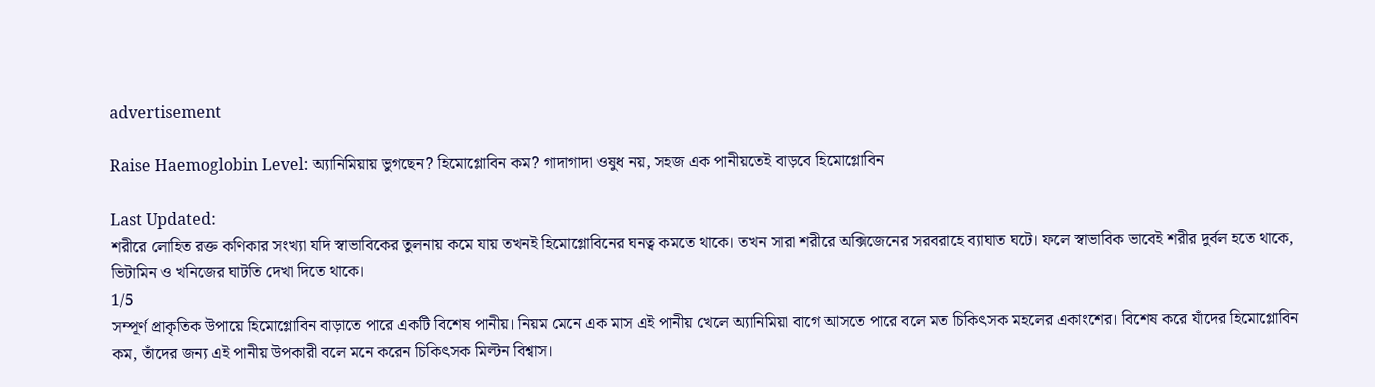advertisement

Raise Haemoglobin Level: অ্যানিমিয়ায় ভুগছেন? হিমোগ্লোবিন কম? গাদাগাদা ওষুধ নয়, সহজ এক পানীয়তেই বাড়বে হিমোগ্লোবিন

Last Updated:
শরীরে লোহিত রক্ত কণিকার সংখ্যা যদি স্বাভাবিকের তুলনায় কমে যায় তখনই হিমোগ্লোবিনের ঘনত্ব কমতে থাকে। তখন সারা শরীরে অক্সিজেনের সরবরাহে ব্যাঘাত ঘটে। ফলে স্বাভাবিক ভাবেই শরীর দুর্বল হতে থাকে, ভিটামিন ও খনিজের ঘাটতি দেখা দিতে থাকে।
1/5
সম্পূর্ণ প্রাকৃতিক উপায়ে হিমোগ্লোবিন বাড়াতে পারে একটি বিশেষ পানীয়। নিয়ম মেনে এক মাস এই পানীয় খেলে অ্যানিমিয়া বাগে আসতে পারে বলে মত চিকিৎসক মহলের একাংশের। বিশেষ করে যাঁদের হিমোগ্লোবিন কম, তাঁদের জন্য এই পানীয় উপকারী বলে মনে করেন চিকিৎসক মিল্টন বিশ্বাস।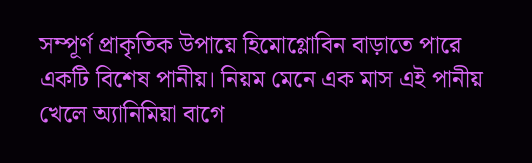সম্পূর্ণ প্রাকৃতিক উপায়ে হিমোগ্লোবিন বাড়াতে পারে একটি বিশেষ পানীয়। নিয়ম মেনে এক মাস এই পানীয় খেলে অ্যানিমিয়া বাগে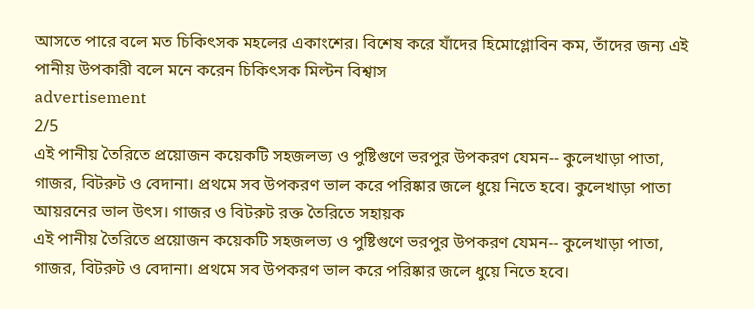আসতে পারে বলে মত চিকিৎসক মহলের একাংশের। বিশেষ করে যাঁদের হিমোগ্লোবিন কম, তাঁদের জন্য এই পানীয় উপকারী বলে মনে করেন চিকিৎসক মিল্টন বিশ্বাস
advertisement
2/5
এই পানীয় তৈরিতে প্রয়োজন কয়েকটি সহজলভ্য ও পুষ্টিগুণে ভরপুর উপকরণ যেমন-- কুলেখাড়া পাতা, গাজর, বিটরুট ও বেদানা। প্রথমে সব উপকরণ ভাল করে পরিষ্কার জলে ধুয়ে নিতে হবে। কুলেখাড়া পাতা আয়রনের ভাল উৎস। গাজর ও বিটরুট রক্ত তৈরিতে সহায়ক
এই পানীয় তৈরিতে প্রয়োজন কয়েকটি সহজলভ্য ও পুষ্টিগুণে ভরপুর উপকরণ যেমন-- কুলেখাড়া পাতা, গাজর, বিটরুট ও বেদানা। প্রথমে সব উপকরণ ভাল করে পরিষ্কার জলে ধুয়ে নিতে হবে।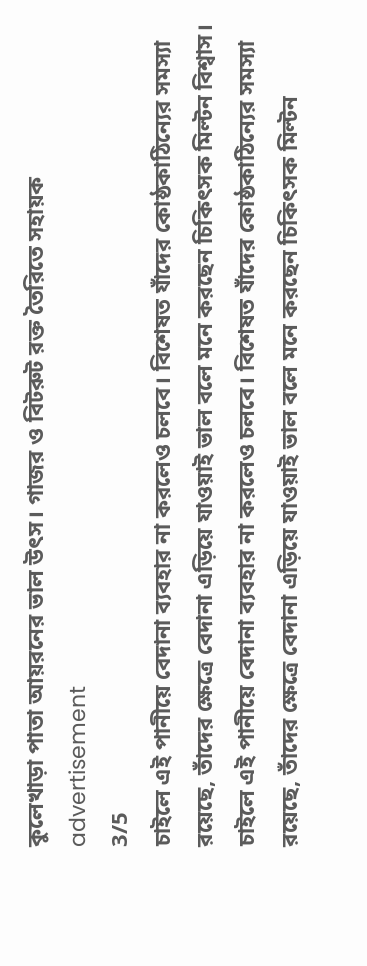কুলেখাড়া পাতা আয়রনের ভাল উৎস। গাজর ও বিটরুট রক্ত তৈরিতে সহায়ক
advertisement
3/5
চাইলে এই পানীয়ে বেদানা ব্যবহার না করলেও চলবে। বিশেষত যাঁদের কোষ্ঠকাঠিন্যের সমস্যা রয়েছে, তাঁদের ক্ষেত্রে বেদানা এড়িয়ে যাওয়াই ভাল বলে মনে করছেন চিকিৎসক মিল্টন বিশ্বাস।
চাইলে এই পানীয়ে বেদানা ব্যবহার না করলেও চলবে। বিশেষত যাঁদের কোষ্ঠকাঠিন্যের সমস্যা রয়েছে, তাঁদের ক্ষেত্রে বেদানা এড়িয়ে যাওয়াই ভাল বলে মনে করছেন চিকিৎসক মিল্টন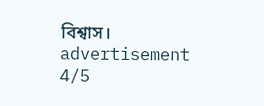বিশ্বাস।
advertisement
4/5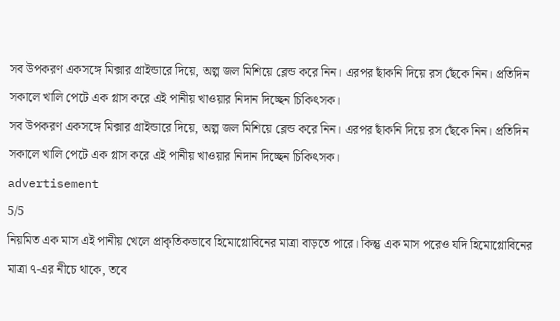সব উপকরণ একসঙ্গে মিক্সার গ্রাইন্ডারে দিয়ে, অল্প জল মিশিয়ে ব্লেন্ড করে নিন। এরপর ছাঁকনি দিয়ে রস ছেঁকে নিন। প্রতিদিন সকালে খালি পেটে এক গ্লাস করে এই পানীয় খাওয়ার নিদান দিচ্ছেন চিকিৎসক।
সব উপকরণ একসঙ্গে মিক্সার গ্রাইন্ডারে দিয়ে, অল্প জল মিশিয়ে ব্লেন্ড করে নিন। এরপর ছাঁকনি দিয়ে রস ছেঁকে নিন। প্রতিদিন সকালে খালি পেটে এক গ্লাস করে এই পানীয় খাওয়ার নিদান দিচ্ছেন চিকিৎসক।
advertisement
5/5
নিয়মিত এক মাস এই পানীয় খেলে প্রাকৃতিকভাবে হিমোগ্লোবিনের মাত্রা বাড়তে পারে। কিন্তু এক মাস পরেও যদি হিমোগ্লোবিনের মাত্রা ৭-এর নীচে থাকে, তবে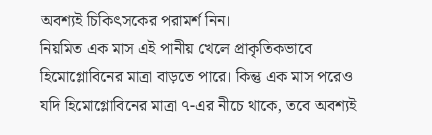অবশ্যই চিকিৎসকের পরামর্শ নিন।
নিয়মিত এক মাস এই পানীয় খেলে প্রাকৃতিকভাবে হিমোগ্লোবিনের মাত্রা বাড়তে পারে। কিন্তু এক মাস পরেও যদি হিমোগ্লোবিনের মাত্রা ৭-এর নীচে থাকে, তবে অবশ্যই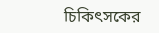চিকিৎসকের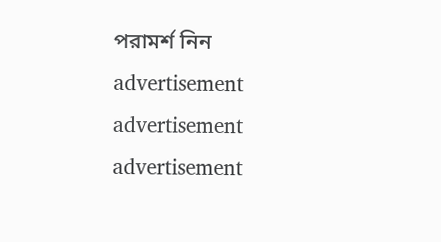পরামর্শ নিন
advertisement
advertisement
advertisement